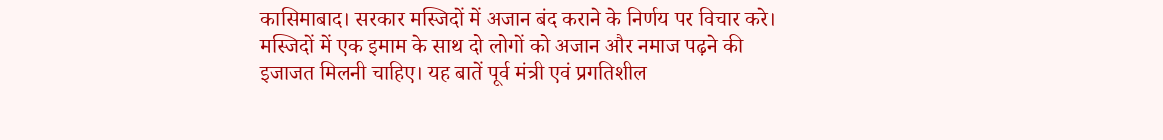कासिमाबाद। सरकार मस्जिदों में अजान बंद कराने के निर्णय पर विचार करे। मस्जिदों में एक इमाम के साथ दो लोगों को अजान और नमाज पढ़ने की इजाजत मिलनी चाहिए। यह बातें पूर्व मंत्री एवं प्रगतिशील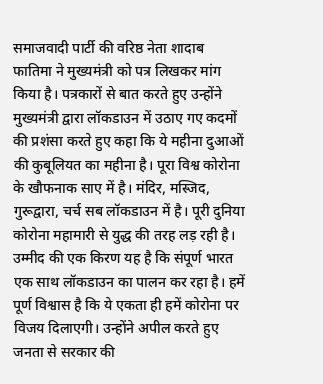समाजवादी पार्टी की वरिष्ठ नेता शादाब फातिमा ने मुख्यमंत्री को पत्र लिखकर मांग किया है। पत्रकारों से बात करते हुए उन्होंने मुख्यमंत्री द्वारा लॉकडाउन में उठाए गए कदमों की प्रशंसा करते हुए कहा कि ये महीना दुआओं की कुबूलियत का महीना है। पूरा विश्व कोरोना के खौफनाक साए में है। मंदिर, मस्जिद, गुरूद्वारा, चर्च सब लॉकडाउन में है। पूरी दुनिया कोरोना महामारी से युद्ध की तरह लड़ रही है। उम्मीद की एक किरण यह है कि संपूर्ण भारत एक साथ लॉकडाउन का पालन कर रहा है। हमें पूर्ण विश्वास है कि ये एकता ही हमें कोरोना पर विजय दिलाएगी। उन्होंने अपील करते हुए जनता से सरकार की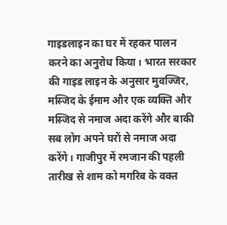गाइडलाइन का घर में रहकर पालन करने का अनुरोध किया। भारत सरकार की गाइड लाइन के अनुसार मुवज्जिर, मस्जिद के ईमाम और एक व्यक्ति और मस्जिद से नमाज अदा करेंगे और बाकी सब लोग अपने घरों से नमाज अदा करेंगे। गाजीपुर में रमजान की पहली तारीख से शाम को मगरिब के वक्त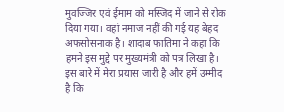मुवज्जिर एवं ईमाम को मस्जिद में जाने से रोक दिया गया। वहां नमाज नहीं की गई यह बेहद अफसोसनाक है। शादाब फातिमा ने कहा कि हमने इस मुद्दे पर मुख्यमंत्री को पत्र लिखा है। इस बारे में मेरा प्रयास जारी है और हमें उम्मीद है कि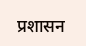प्रशासन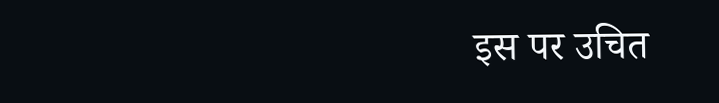इस पर उचित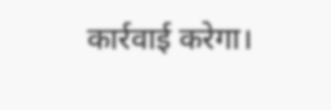कार्रवाई करेगा।